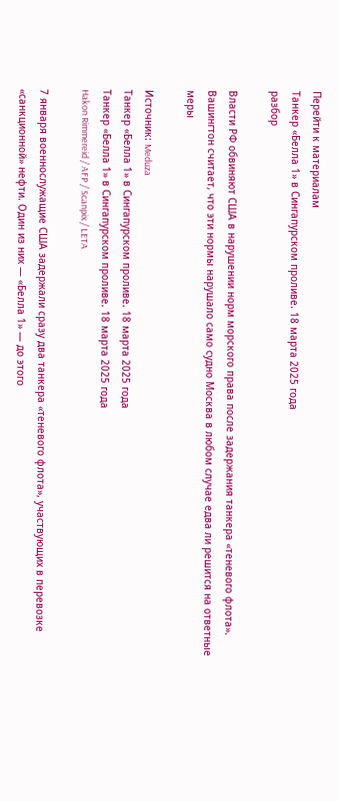Перейти к материалам
Танкер «Белла 1» в Сингапурском проливе. 18 марта 2025 года
разбор

Власти РФ обвиняют США в нарушении норм морского права после задержания танкера «теневого флота». Вашингтон считает, что эти нормы нарушало само судно Москва в любом случае едва ли решится на ответные меры

Источник: Meduza
Танкер «Белла 1» в Сингапурском проливе. 18 марта 2025 года
Танкер «Белла 1» в Сингапурском проливе. 18 марта 2025 года
Hakon Rimmereid / AFP / Scanpix / LETA

7 января военнослужащие США задержали сразу два танкера «теневого флота», участвующих в перевозке «санкционной» нефти. Один из них — «Белла 1» — до этого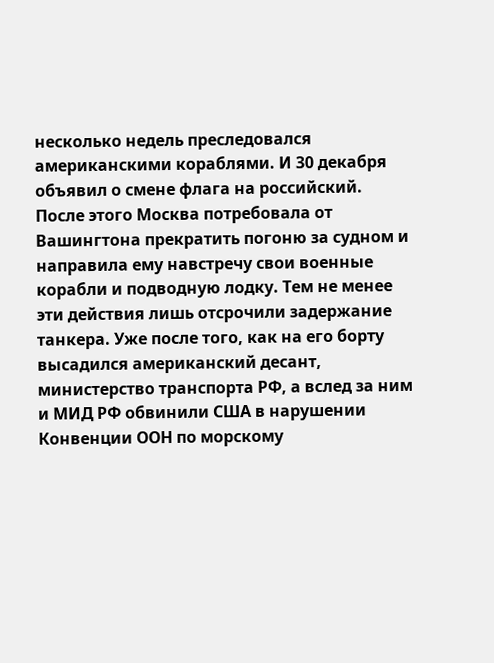несколько недель преследовался американскими кораблями. И 30 декабря объявил о смене флага на российский. После этого Москва потребовала от Вашингтона прекратить погоню за судном и направила ему навстречу свои военные корабли и подводную лодку. Тем не менее эти действия лишь отсрочили задержание танкера. Уже после того, как на его борту высадился американский десант, министерство транспорта РФ, а вслед за ним и МИД РФ обвинили США в нарушении Конвенции ООН по морскому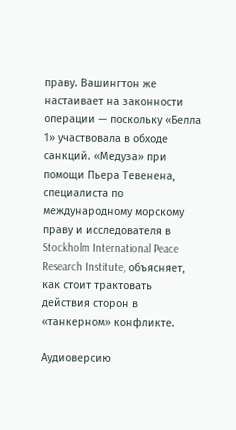праву. Вашингтон же настаивает на законности операции — поскольку «Белла 1» участвовала в обходе санкций. «Медуза» при помощи Пьера Тевенена, специалиста по международному морскому праву и исследователя в Stockholm International Peace Research Institute, объясняет, как стоит трактовать действия сторон в «танкерном» конфликте.

Аудиоверсию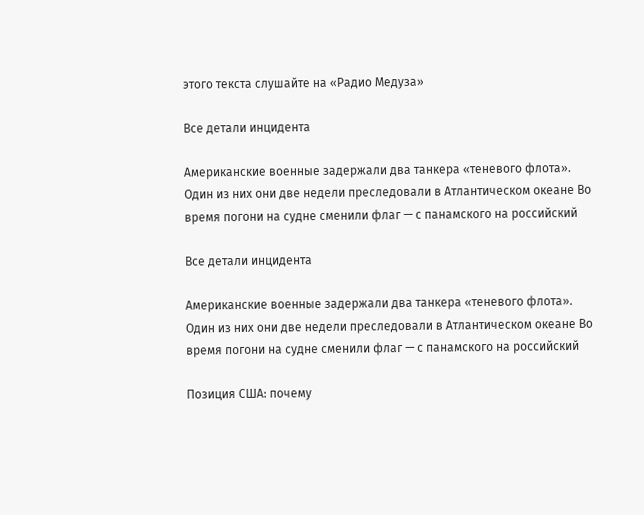этого текста слушайте на «Радио Медуза»

Все детали инцидента

Американские военные задержали два танкера «теневого флота». Один из них они две недели преследовали в Атлантическом океане Во время погони на судне сменили флаг — с панамского на российский

Все детали инцидента

Американские военные задержали два танкера «теневого флота». Один из них они две недели преследовали в Атлантическом океане Во время погони на судне сменили флаг — с панамского на российский

Позиция США: почему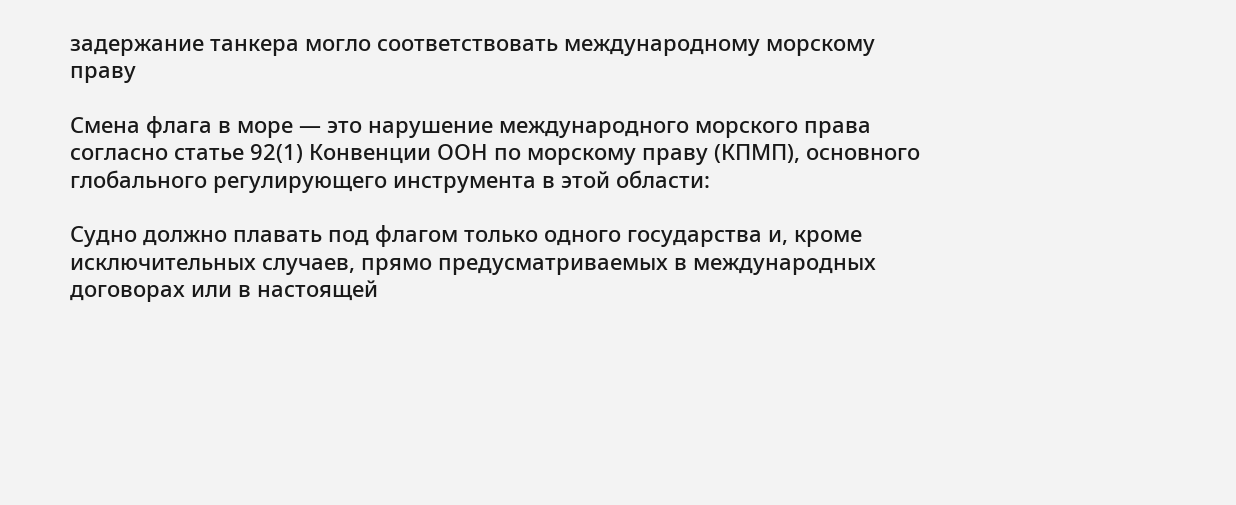задержание танкера могло соответствовать международному морскому праву

Смена флага в море — это нарушение международного морского права согласно статье 92(1) Конвенции ООН по морскому праву (КПМП), основного глобального регулирующего инструмента в этой области:

Судно должно плавать под флагом только одного государства и, кроме исключительных случаев, прямо предусматриваемых в международных договорах или в настоящей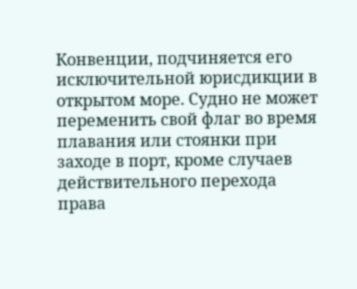Конвенции, подчиняется его исключительной юрисдикции в открытом море. Судно не может переменить свой флаг во время плавания или стоянки при заходе в порт, кроме случаев действительного перехода права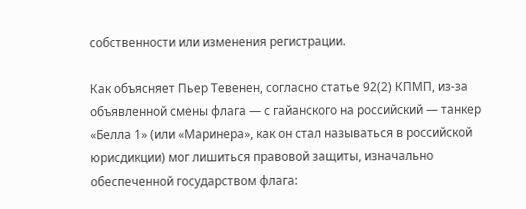собственности или изменения регистрации.

Как объясняет Пьер Тевенен, согласно статье 92(2) КПМП, из-за объявленной смены флага — с гайанского на российский — танкер «Белла 1» (или «Маринера», как он стал называться в российской юрисдикции) мог лишиться правовой защиты, изначально обеспеченной государством флага: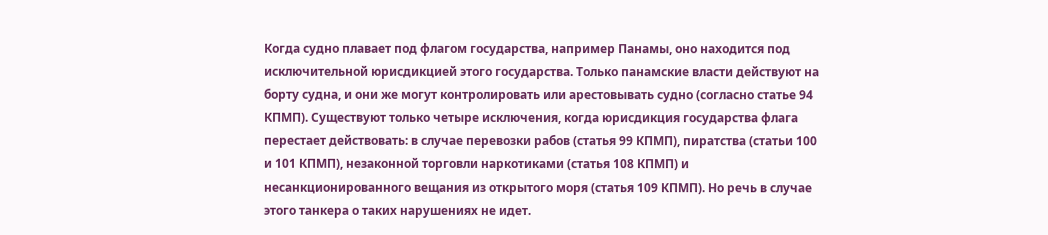Когда судно плавает под флагом государства, например Панамы, оно находится под исключительной юрисдикцией этого государства. Только панамские власти действуют на борту судна, и они же могут контролировать или арестовывать судно (согласно статье 94 КПМП). Существуют только четыре исключения, когда юрисдикция государства флага перестает действовать: в случае перевозки рабов (статья 99 КПМП), пиратства (статьи 100 и 101 КПМП), незаконной торговли наркотиками (статья 108 КПМП) и несанкционированного вещания из открытого моря (статья 109 КПМП). Но речь в случае этого танкера о таких нарушениях не идет.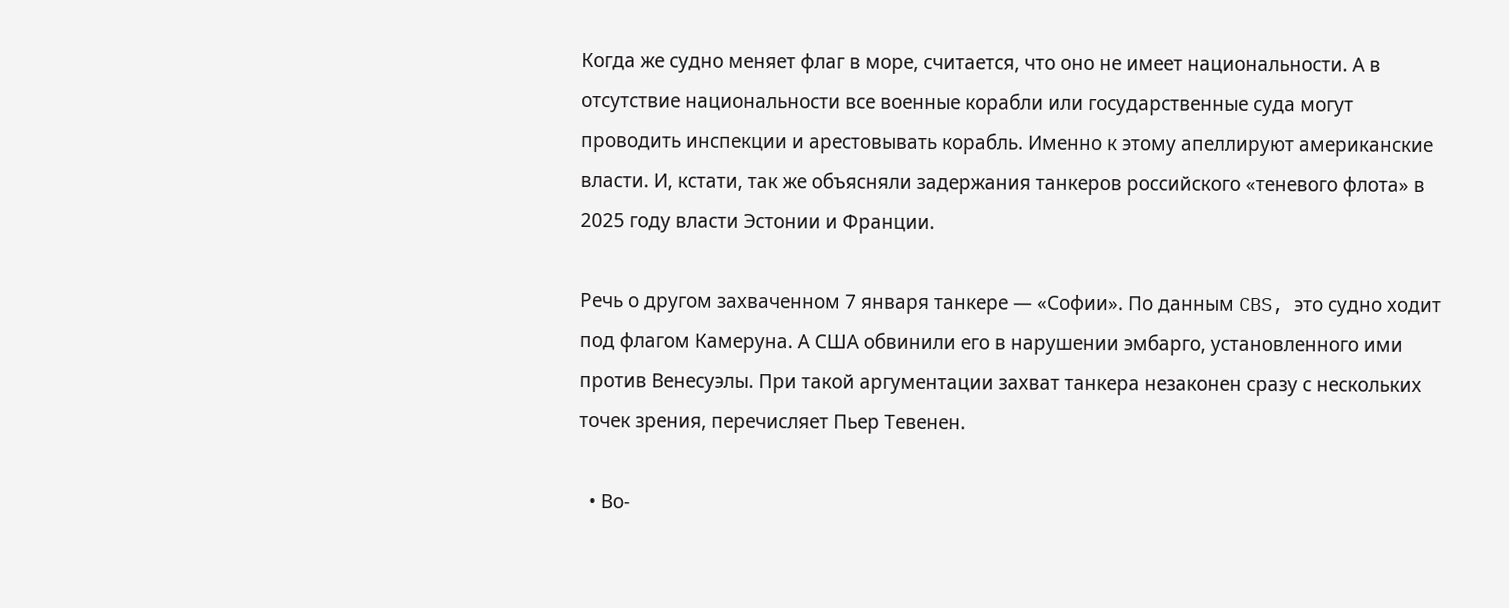Когда же судно меняет флаг в море, считается, что оно не имеет национальности. А в отсутствие национальности все военные корабли или государственные суда могут проводить инспекции и арестовывать корабль. Именно к этому апеллируют американские власти. И, кстати, так же объясняли задержания танкеров российского «теневого флота» в 2025 году власти Эстонии и Франции.

Речь о другом захваченном 7 января танкере — «Софии». По данным CBS, это судно ходит под флагом Камеруна. А США обвинили его в нарушении эмбарго, установленного ими против Венесуэлы. При такой аргументации захват танкера незаконен сразу с нескольких точек зрения, перечисляет Пьер Тевенен.

  • Во-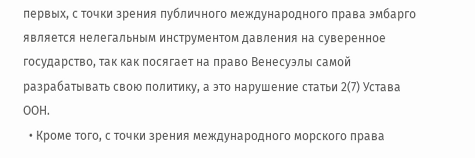первых, с точки зрения публичного международного права эмбарго является нелегальным инструментом давления на суверенное государство, так как посягает на право Венесуэлы самой разрабатывать свою политику, а это нарушение статьи 2(7) Устава ООН.
  • Кроме того, с точки зрения международного морского права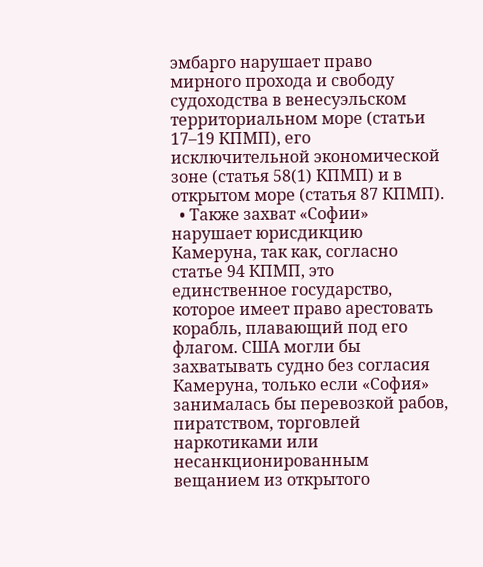эмбарго нарушает право мирного прохода и свободу судоходства в венесуэльском территориальном море (статьи 17–19 КПМП), его исключительной экономической зоне (статья 58(1) КПМП) и в открытом море (статья 87 КПМП).
  • Также захват «Софии» нарушает юрисдикцию Камеруна, так как, согласно статье 94 КПМП, это единственное государство, которое имеет право арестовать корабль, плавающий под его флагом. США могли бы захватывать судно без согласия Камеруна, только если «София» занималась бы перевозкой рабов, пиратством, торговлей наркотиками или несанкционированным вещанием из открытого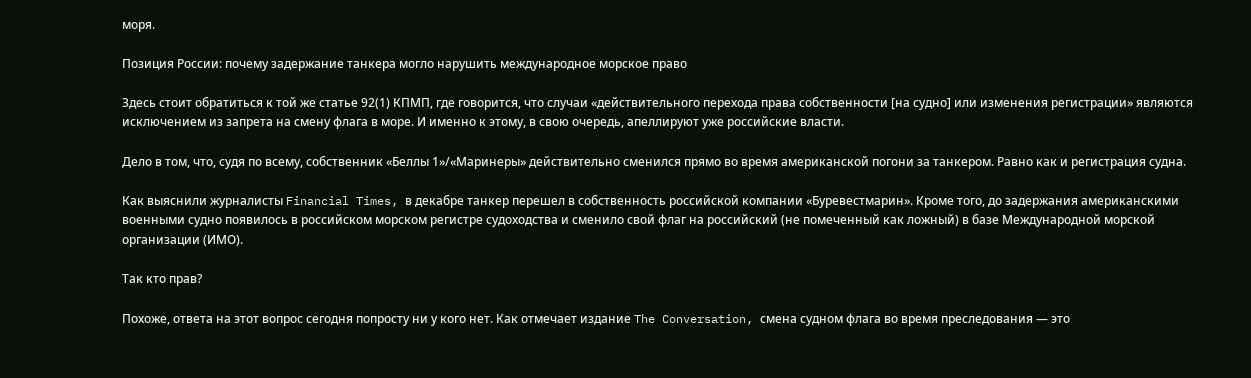моря.

Позиция России: почему задержание танкера могло нарушить международное морское право

Здесь стоит обратиться к той же статье 92(1) КПМП, где говорится, что случаи «действительного перехода права собственности [на судно] или изменения регистрации» являются исключением из запрета на смену флага в море. И именно к этому, в свою очередь, апеллируют уже российские власти.

Дело в том, что, судя по всему, собственник «Беллы 1»/«Маринеры» действительно сменился прямо во время американской погони за танкером. Равно как и регистрация судна.

Как выяснили журналисты Financial Times, в декабре танкер перешел в собственность российской компании «Буревестмарин». Кроме того, до задержания американскими военными судно появилось в российском морском регистре судоходства и сменило свой флаг на российский (не помеченный как ложный) в базе Международной морской организации (ИМО).

Так кто прав?

Похоже, ответа на этот вопрос сегодня попросту ни у кого нет. Как отмечает издание The Conversation, смена судном флага во время преследования — это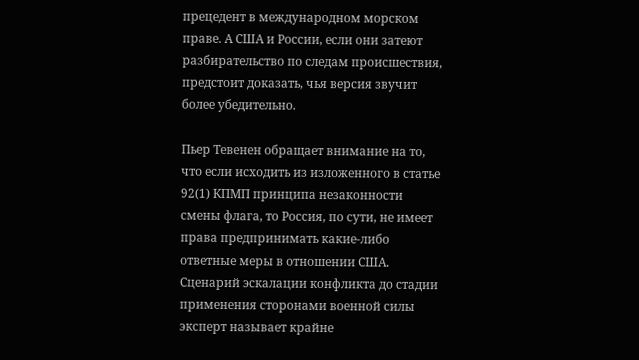прецедент в международном морском праве. А США и России, если они затеют разбирательство по следам происшествия, предстоит доказать, чья версия звучит более убедительно.

Пьер Тевенен обращает внимание на то, что если исходить из изложенного в статье 92(1) КПМП принципа незаконности смены флага, то Россия, по сути, не имеет права предпринимать какие-либо ответные меры в отношении США. Сценарий эскалации конфликта до стадии применения сторонами военной силы эксперт называет крайне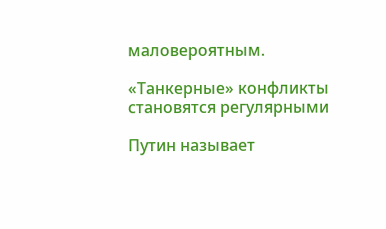маловероятным.

«Танкерные» конфликты становятся регулярными

Путин называет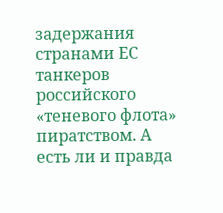задержания странами ЕС танкеров российского «теневого флота» пиратством. А есть ли и правда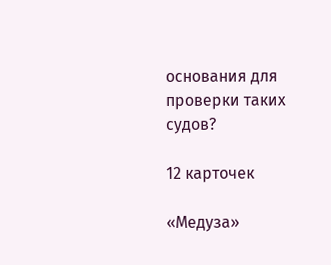основания для проверки таких судов?

12 карточек

«Медуза»